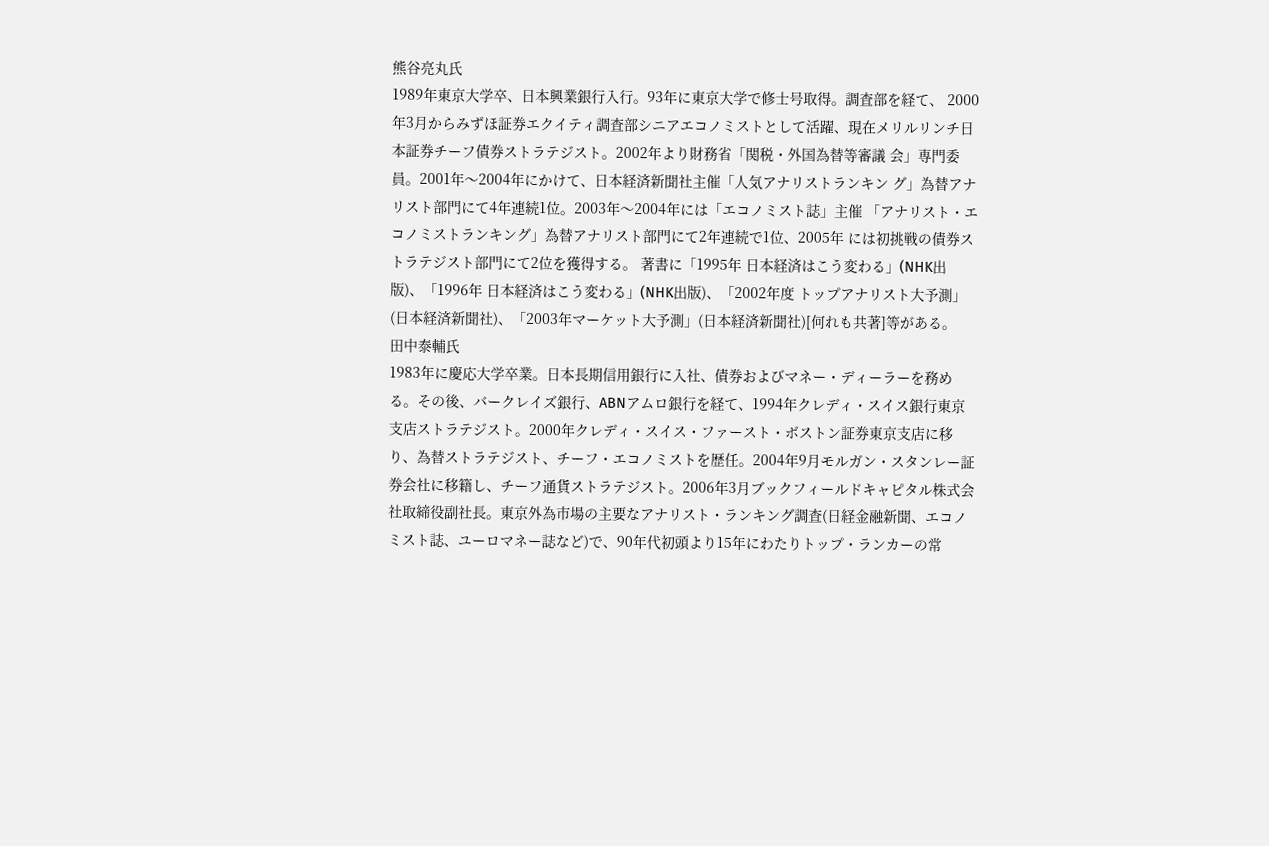熊谷亮丸氏
1989年東京大学卒、日本興業銀行入行。93年に東京大学で修士号取得。調査部を経て、 2000年3月からみずほ証券エクイティ調査部シニアエコノミストとして活躍、現在メリルリンチ日本証券チーフ債券ストラテジスト。2002年より財務省「関税・外国為替等審議 会」専門委員。2001年〜2004年にかけて、日本経済新聞社主催「人気アナリストランキン グ」為替アナリスト部門にて4年連続1位。2003年〜2004年には「エコノミスト誌」主催 「アナリスト・エコノミストランキング」為替アナリスト部門にて2年連続で1位、2005年 には初挑戦の債券ストラテジスト部門にて2位を獲得する。 著書に「1995年 日本経済はこう変わる」(NHK出版)、「1996年 日本経済はこう変わる」(NHK出版)、「2002年度 トップアナリスト大予測」(日本経済新聞社)、「2003年マーケット大予測」(日本経済新聞社)[何れも共著]等がある。
田中泰輔氏
1983年に慶応大学卒業。日本長期信用銀行に入社、債券およびマネー・ディーラーを務める。その後、バークレイズ銀行、ABNアムロ銀行を経て、1994年クレディ・スイス銀行東京支店ストラテジスト。2000年クレディ・スイス・ファースト・ボストン証券東京支店に移り、為替ストラテジスト、チーフ・エコノミストを歴任。2004年9月モルガン・スタンレー証券会社に移籍し、チーフ通貨ストラテジスト。2006年3月ブックフィールドキャピタル株式会社取締役副社長。東京外為市場の主要なアナリスト・ランキング調査(日経金融新聞、エコノミスト誌、ユーロマネー誌など)で、90年代初頭より15年にわたりトップ・ランカーの常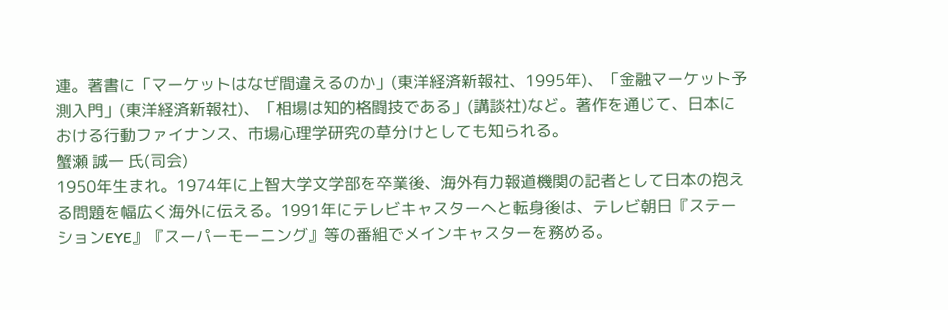連。著書に「マーケットはなぜ間違えるのか」(東洋経済新報社、1995年)、「金融マーケット予測入門」(東洋経済新報社)、「相場は知的格闘技である」(講談社)など。著作を通じて、日本における行動ファイナンス、市場心理学研究の草分けとしても知られる。
蟹瀬 誠一 氏(司会)
1950年生まれ。1974年に上智大学文学部を卒業後、海外有力報道機関の記者として日本の抱える問題を幅広く海外に伝える。1991年にテレビキャスターへと転身後は、テレビ朝日『ステーションEYE』『スーパーモーニング』等の番組でメインキャスターを務める。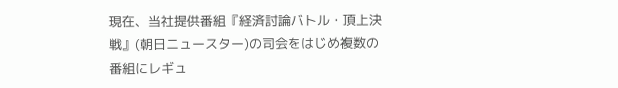現在、当社提供番組『経済討論バトル・頂上決戦』(朝日ニュースター)の司会をはじめ複数の番組にレギュ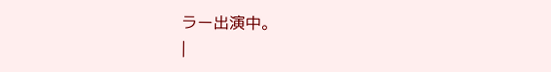ラー出演中。
|